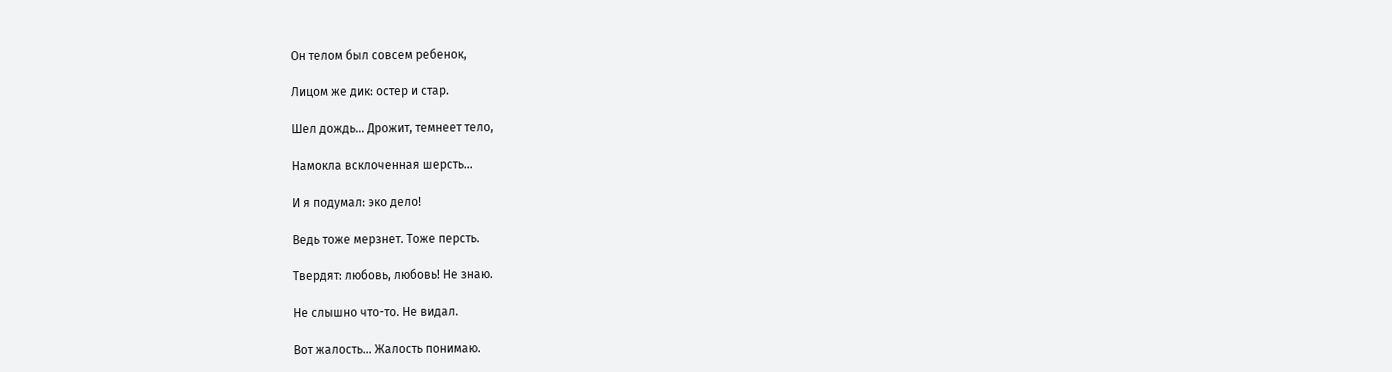Он телом был совсем ребенок,

Лицом же дик: остер и стар.

Шел дождь… Дрожит, темнеет тело,

Намокла всклоченная шерсть…

И я подумал: эко дело!

Ведь тоже мерзнет. Тоже персть.

Твердят: любовь, любовь! Не знаю.

Не слышно что-то. Не видал.

Вот жалость… Жалость понимаю.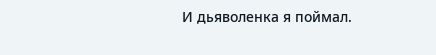И дьяволенка я поймал.